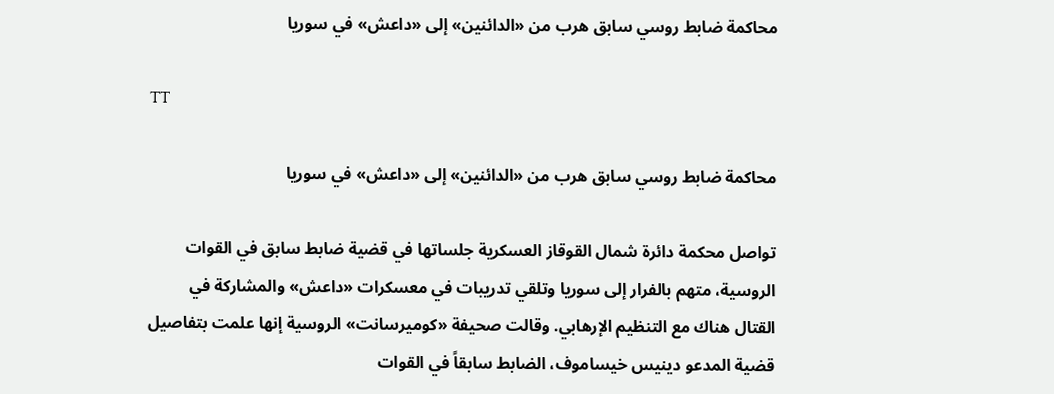محاكمة ضابط روسي سابق هرب من «الدائنين» إلى «داعش» في سوريا

TT

محاكمة ضابط روسي سابق هرب من «الدائنين» إلى «داعش» في سوريا

تواصل محكمة دائرة شمال القوقاز العسكرية جلساتها في قضية ضابط سابق في القوات الروسية، متهم بالفرار إلى سوريا وتلقي تدريبات في معسكرات «داعش» والمشاركة في القتال هناك مع التنظيم الإرهابي. وقالت صحيفة «كوميرسانت» الروسية إنها علمت بتفاصيل قضية المدعو دينيس خيساموف، الضابط سابقاً في القوات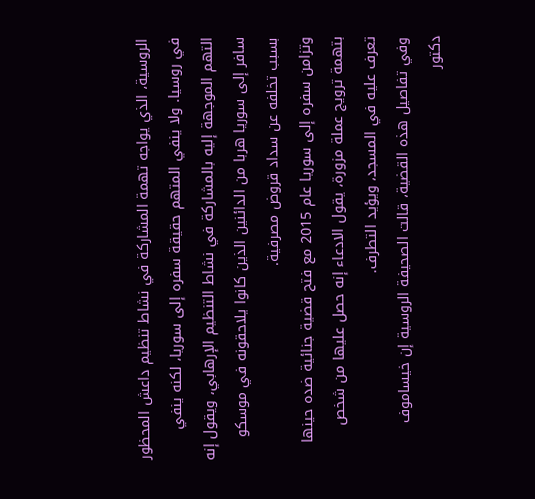الروسية، الذي يواجه تهمة المشاركة في نشاط تنظيم داعش المحظور في روسيا. ولا ينفي المتهم حقيقة سفره إلى سوريا، لكنه ينفي التهم الموجهة إليه بالمشاركة في نشاط التنظيم الإرهابي، ويقول إنه سافر إلى سوريا هربا من الدائنين الذين كانوا يلاحقونه في موسكو بسبب تخلفه عن سداد قروض مصرفية.
وتزامن سفره إلى سوريا عام 2015 مع فتح قضية جنائية ضده حينها بتهمة ترويج عملة مزورة، يقول الادعاء إنه حصل عليها من شخص تعرف عليه في المسجد، ويؤيد التطرف.
وفي تفاصيل هذه القضية، قالت الصحيفة الروسية إن خيساموف دكتور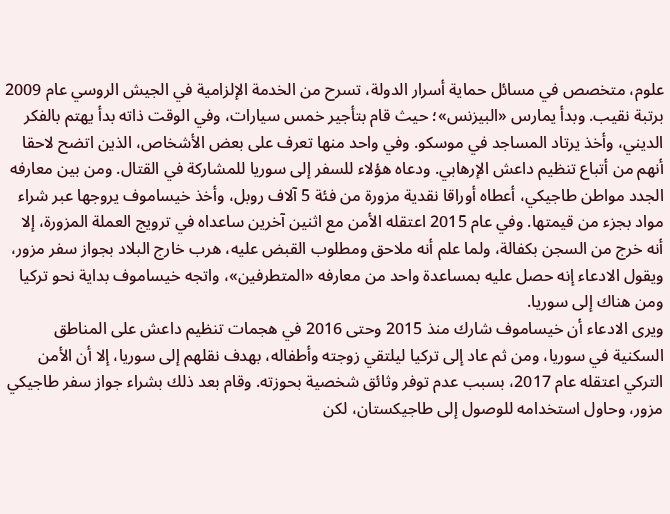علوم، متخصص في مسائل حماية أسرار الدولة، تسرح من الخدمة الإلزامية في الجيش الروسي عام 2009 برتبة نقيب. وبدأ يمارس «البيزنس»؛ حيث قام بتأجير خمس سيارات، وفي الوقت ذاته بدأ يهتم بالفكر الديني، وأخذ يرتاد المساجد في موسكو. وفي واحد منها تعرف على بعض الأشخاص، الذين اتضح لاحقا أنهم من أتباع تنظيم داعش الإرهابي. ودعاه هؤلاء للسفر إلى سوريا للمشاركة في القتال. ومن بين معارفه الجدد مواطن طاجيكي، أعطاه أوراقا نقدية مزورة من فئة 5 آلاف روبل، وأخذ خيساموف يروجها عبر شراء مواد بجزء من قيمتها. وفي عام 2015 اعتقله الأمن مع اثنين آخرين ساعداه في ترويج العملة المزورة، إلا أنه خرج من السجن بكفالة، ولما علم أنه ملاحق ومطلوب القبض عليه، هرب خارج البلاد بجواز سفر مزور، ويقول الادعاء إنه حصل عليه بمساعدة واحد من معارفه «المتطرفين»، واتجه خيساموف بداية نحو تركيا ومن هناك إلى سوريا.
ويرى الادعاء أن خيساموف شارك منذ 2015 وحتى 2016 في هجمات تنظيم داعش على المناطق السكنية في سوريا، ومن ثم عاد إلى تركيا ليلتقي زوجته وأطفاله، بهدف نقلهم إلى سوريا، إلا أن الأمن التركي اعتقله عام 2017، بسبب عدم توفر وثائق شخصية بحوزته. وقام بعد ذلك بشراء جواز سفر طاجيكي مزور، وحاول استخدامه للوصول إلى طاجيكستان، لكن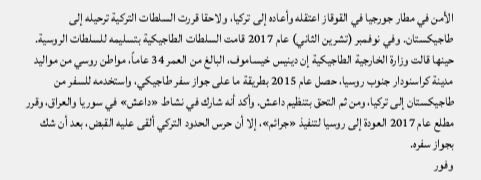الأمن في مطار جورجيا في القوقاز اعتقله وأعاده إلى تركيا، ولاحقا قررت السلطات التركية ترحيله إلى طاجيكستان. وفي نوفمبر (تشرين الثاني) عام 2017 قامت السلطات الطاجيكية بتسليمه للسلطات الروسية. حينها قالت وزارة الخارجية الطاجيكية إن دينيس خيساموف، البالغ من العمر 34 عاماً، مواطن روسي من مواليد مدينة كراسنودار جنوب روسيا، حصل عام 2015 بطريقة ما على جواز سفر طاجيكي، واستخدمه للسفر من طاجيكستان إلى تركيا، ومن ثم التحق بتنظيم داعش. وأكد أنه شارك في نشاط «داعش» في سوريا والعراق، وقرر مطلع عام 2017 العودة إلى روسيا لتنفيذ «جرائم»، إلا أن حرس الحدود التركي ألقى عليه القبض، بعد أن شك بجواز سفره.
وفور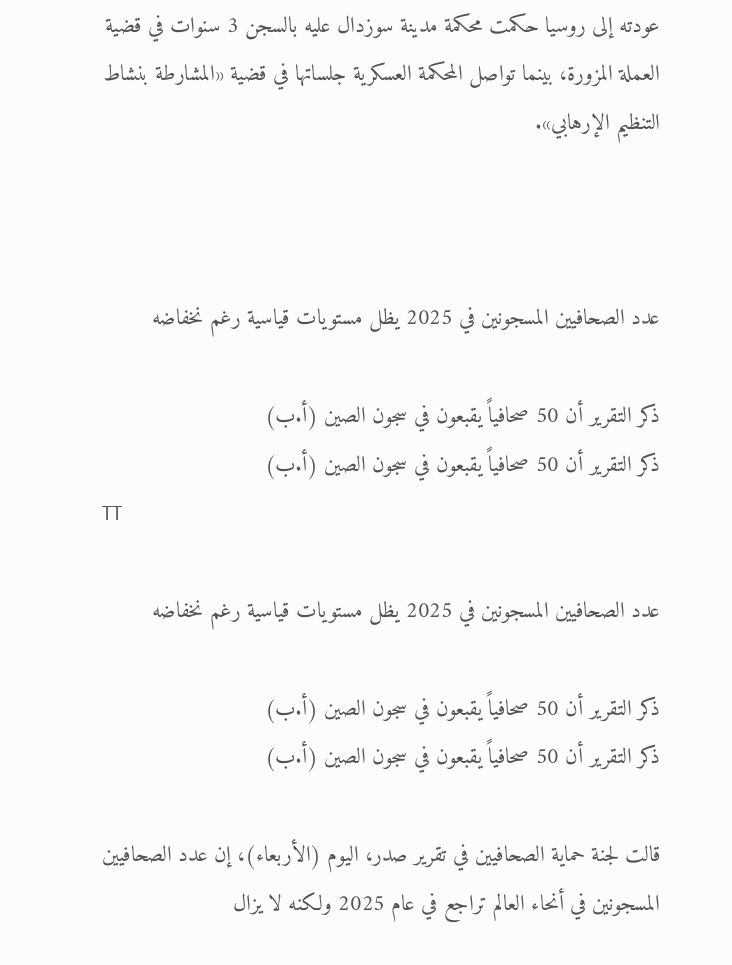عودته إلى روسيا حكمت محكمة مدينة سوزدال عليه بالسجن 3 سنوات في قضية العملة المزورة، بينما تواصل المحكمة العسكرية جلساتها في قضية «المشارطة بنشاط التنظيم الإرهابي».



عدد الصحافيين المسجونين في 2025 يظل مستويات قياسية رغم نخفاضه

ذكر التقرير أن 50 صحافياً يقبعون في سجون الصين (أ.ب)
ذكر التقرير أن 50 صحافياً يقبعون في سجون الصين (أ.ب)
TT

عدد الصحافيين المسجونين في 2025 يظل مستويات قياسية رغم نخفاضه

ذكر التقرير أن 50 صحافياً يقبعون في سجون الصين (أ.ب)
ذكر التقرير أن 50 صحافياً يقبعون في سجون الصين (أ.ب)

قالت لجنة حماية الصحافيين في تقرير صدر، اليوم (الأربعاء)، إن عدد الصحافيين المسجونين في أنحاء العالم تراجع في عام 2025 ولكنه لا يزال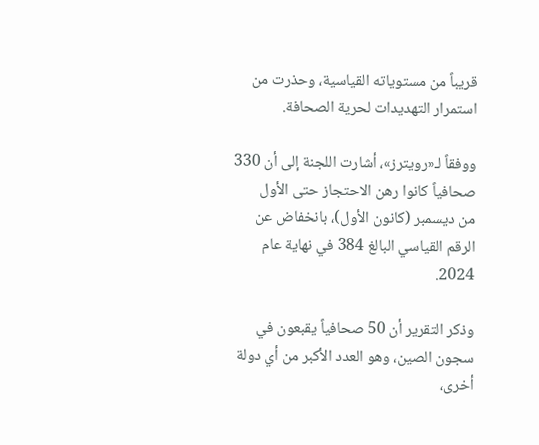قريباً من مستوياته القياسية، وحذرت من استمرار التهديدات لحرية الصحافة.

ووفقاً لـ«رويترز»، أشارت اللجنة إلى أن 330 صحافياً كانوا رهن الاحتجاز ‌حتى الأول من ‌ديسمبر (كانون الأول)، ‌بانخفاض عن الرقم ‌القياسي البالغ 384 في نهاية عام 2024.

وذكر التقرير أن 50 صحافياً يقبعون في سجون الصين، وهو العدد الأكبر من أي دولة أخرى،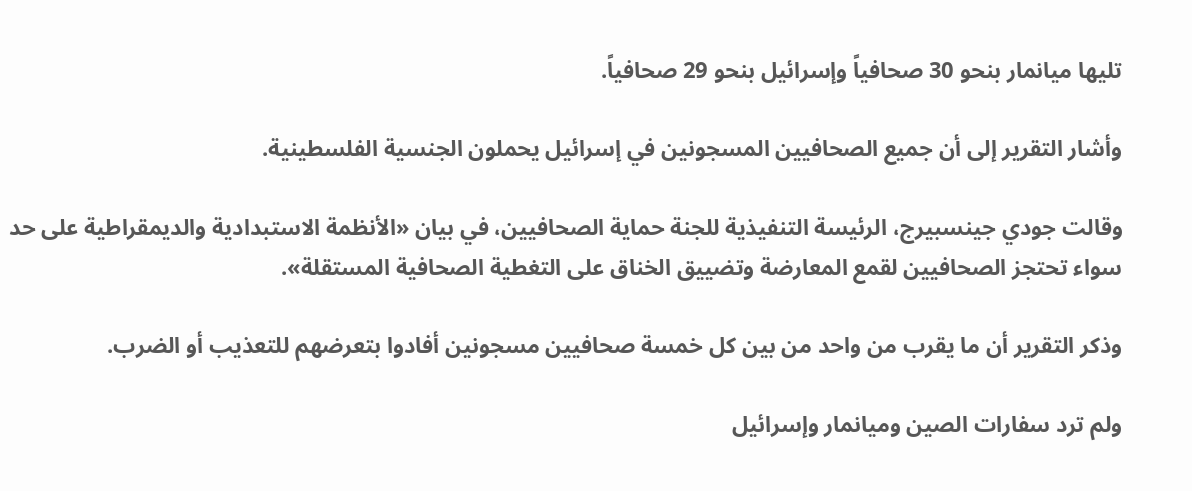تليها ميانمار بنحو 30 صحافياً وإسرائيل بنحو 29 صحافياً.

وأشار التقرير إلى ‌أن جميع الصحافيين المسجونين في إسرائيل يحملون الجنسية الفلسطينية.

وقالت جودي جينسبيرج، الرئيسة التنفيذية للجنة حماية الصحافيين، في بيان «الأنظمة الاستبدادية والديمقراطية على حد سواء تحتجز الصحافيين لقمع المعارضة وتضييق الخناق على التغطية الصحافية المستقلة».

وذكر التقرير أن ما يقرب من واحد من بين كل خمسة صحافيين مسجونين أفادوا بتعرضهم للتعذيب أو الضرب.

ولم ترد سفارات الصين وميانمار وإسرائيل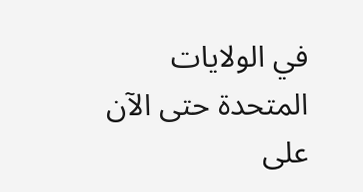في الولايات المتحدة حتى الآن على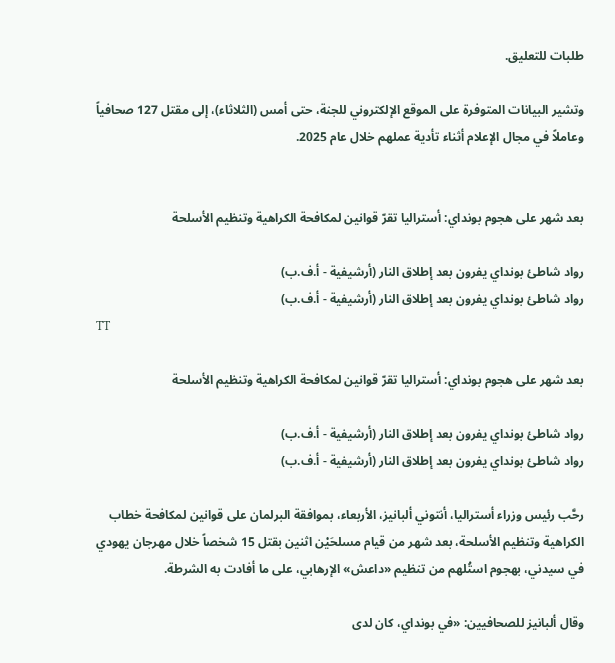طلبات للتعليق.

وتشير البيانات المتوفرة على الموقع الإلكتروني للجنة، حتى أمس (الثلاثاء)، إلى مقتل 127 صحافياً وعاملاً في مجال الإعلام أثناء ‌تأدية عملهم خلال عام 2025.


بعد شهر على هجوم بونداي: أستراليا تقرّ قوانين لمكافحة الكراهية وتنظيم الأسلحة

رواد شاطئ بونداي يفرون بعد إطلاق النار (أرشيفية - أ.ف.ب)
رواد شاطئ بونداي يفرون بعد إطلاق النار (أرشيفية - أ.ف.ب)
TT

بعد شهر على هجوم بونداي: أستراليا تقرّ قوانين لمكافحة الكراهية وتنظيم الأسلحة

رواد شاطئ بونداي يفرون بعد إطلاق النار (أرشيفية - أ.ف.ب)
رواد شاطئ بونداي يفرون بعد إطلاق النار (أرشيفية - أ.ف.ب)

رحَّب رئيس وزراء أستراليا، أنتوني ألبانيز، الأربعاء، بموافقة البرلمان على قوانين لمكافحة خطاب الكراهية وتنظيم الأسلحة، بعد شهر من قيام مسلحَيْن اثنين بقتل 15 شخصاً خلال مهرجان يهودي في سيدني، بهجوم استُلهم من تنظيم «داعش» الإرهابي، على ما أفادت به الشرطة.

وقال ألبانيز للصحافيين: «في بونداي، كان لدى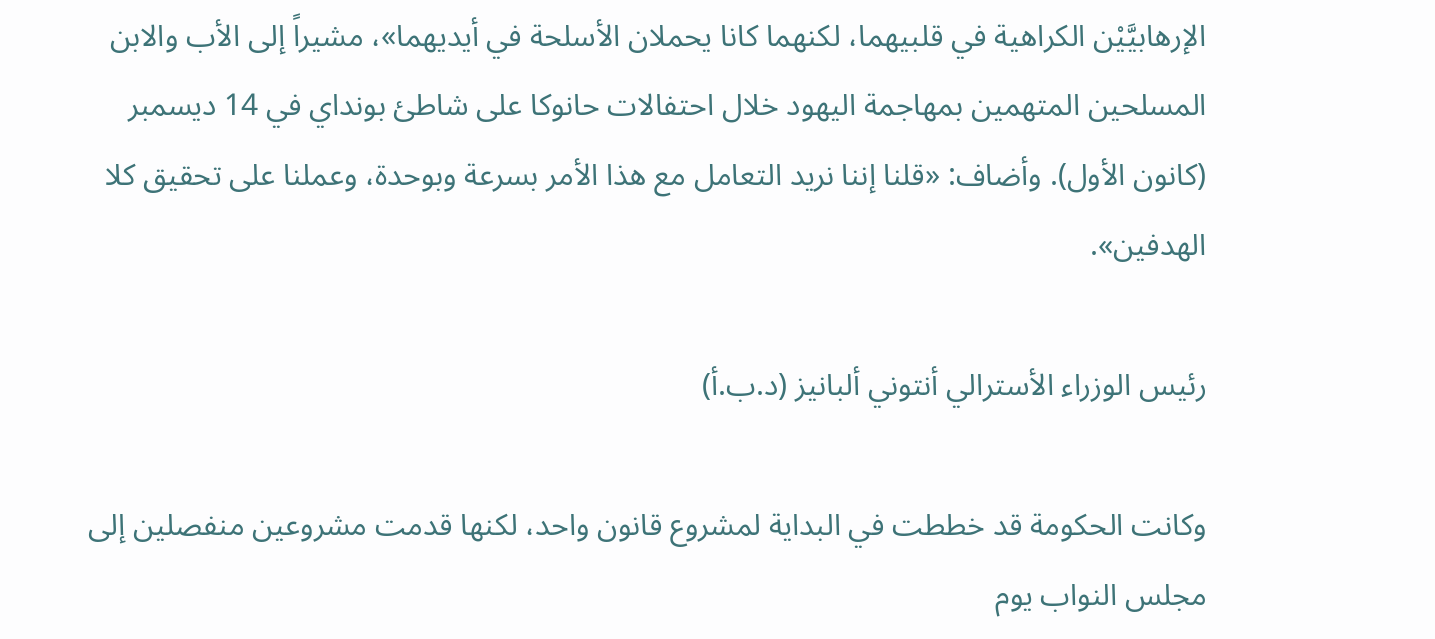الإرهابيَّيْن الكراهية في قلبيهما، لكنهما كانا يحملان الأسلحة في أيديهما»، مشيراً إلى الأب والابن المسلحين المتهمين بمهاجمة اليهود خلال احتفالات حانوكا على شاطئ بونداي في 14 ديسمبر (كانون الأول). وأضاف: «قلنا إننا نريد التعامل مع هذا الأمر بسرعة وبوحدة، وعملنا على تحقيق كلا الهدفين».

رئيس الوزراء الأسترالي أنتوني ألبانيز (د.ب.أ)

وكانت الحكومة قد خططت في البداية لمشروع قانون واحد، لكنها قدمت مشروعين منفصلين إلى مجلس النواب يوم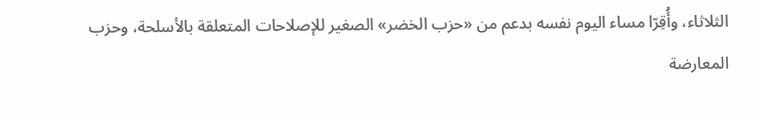الثلاثاء، وأُقِرّا مساء اليوم نفسه بدعم من «حزب الخضر» الصغير للإصلاحات المتعلقة بالأسلحة، وحزب المعارضة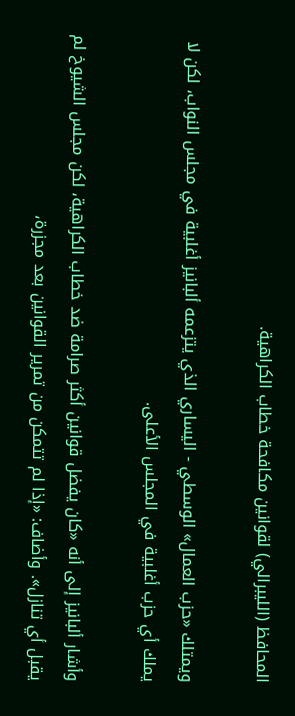المحافظ (الليبرالي) لقوانين مكافحة خطاب الكراهية.

ويمتلك «حزب العمال» الوسطي - اليساري الذي يتزعمه ألبانيز أغلبية في مجلس النواب، لكن لا يملك أي حزب أغلبية في المجلس الأعلى.

وأشار ألبانيز إلى أنه «كان يفضل قوانين أكثر صرامة ضد خطاب الكراهية، لكن مجلس الشيوخ لم يقبل أي تنازل». وأضاف: «إذا لم تتمكن من تمرير القوانين بعد مجزرة،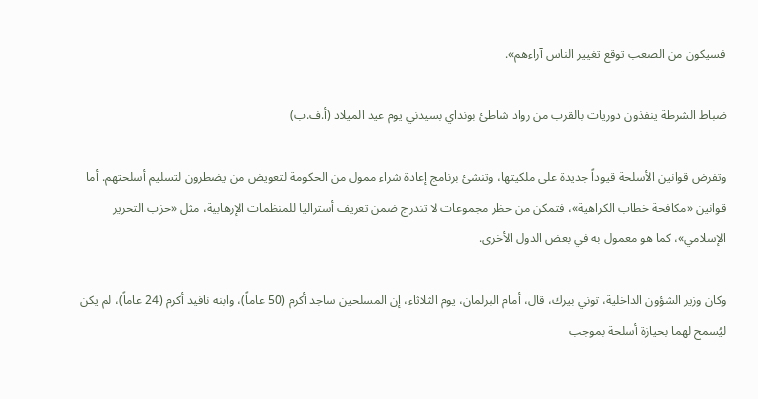فسيكون من الصعب توقع تغيير الناس آراءهم».

ضباط الشرطة ينفذون دوريات بالقرب من رواد شاطئ بونداي بسيدني يوم عيد الميلاد (أ.ف.ب)

وتفرض قوانين الأسلحة قيوداً جديدة على ملكيتها، وتنشئ برنامج إعادة شراء ممول من الحكومة لتعويض من يضطرون لتسليم أسلحتهم. أما قوانين «مكافحة خطاب الكراهية»، فتمكن من حظر مجموعات لا تندرج ضمن تعريف أستراليا للمنظمات الإرهابية، مثل «حزب التحرير الإسلامي»، كما هو معمول به في بعض الدول الأخرى.

وكان وزير الشؤون الداخلية، توني بيرك، قال، أمام البرلمان، يوم الثلاثاء، إن المسلحين ساجد أكرم (50 عاماً)، وابنه نافيد أكرم (24 عاماً)، لم يكن ليُسمح لهما بحيازة أسلحة بموجب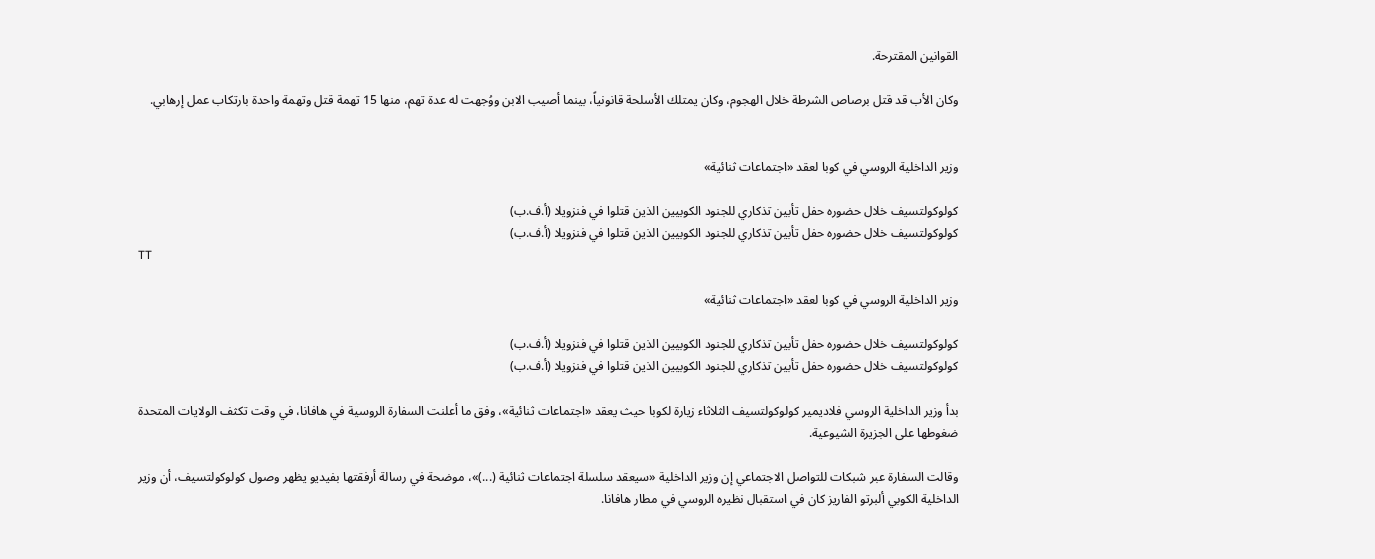القوانين المقترحة.

وكان الأب قد قتل برصاص الشرطة خلال الهجوم، وكان يمتلك الأسلحة قانونياً، بينما أصيب الابن ووُجهت له عدة تهم، منها 15 تهمة قتل وتهمة واحدة بارتكاب عمل إرهابي.


وزير الداخلية الروسي في كوبا لعقد «اجتماعات ثنائية»

كولوكولتسيف خلال حضوره حفل تأبين تذكاري للجنود الكوبيين الذين قتلوا في فنزويلا (أ.ف.ب)
كولوكولتسيف خلال حضوره حفل تأبين تذكاري للجنود الكوبيين الذين قتلوا في فنزويلا (أ.ف.ب)
TT

وزير الداخلية الروسي في كوبا لعقد «اجتماعات ثنائية»

كولوكولتسيف خلال حضوره حفل تأبين تذكاري للجنود الكوبيين الذين قتلوا في فنزويلا (أ.ف.ب)
كولوكولتسيف خلال حضوره حفل تأبين تذكاري للجنود الكوبيين الذين قتلوا في فنزويلا (أ.ف.ب)

بدأ وزير الداخلية الروسي فلاديمير كولوكولتسيف الثلاثاء زيارة لكوبا حيث يعقد «اجتماعات ثنائية»، وفق ما أعلنت السفارة الروسية في هافانا، في وقت تكثف الولايات المتحدة ضغوطها على الجزيرة الشيوعية.

وقالت السفارة عبر شبكات للتواصل الاجتماعي إن وزير الداخلية «سيعقد سلسلة اجتماعات ثنائية (...)»، موضحة في رسالة أرفقتها بفيديو يظهر وصول كولوكولتسيف، أن وزير الداخلية الكوبي ألبرتو الفاريز كان في استقبال نظيره الروسي في مطار هافانا.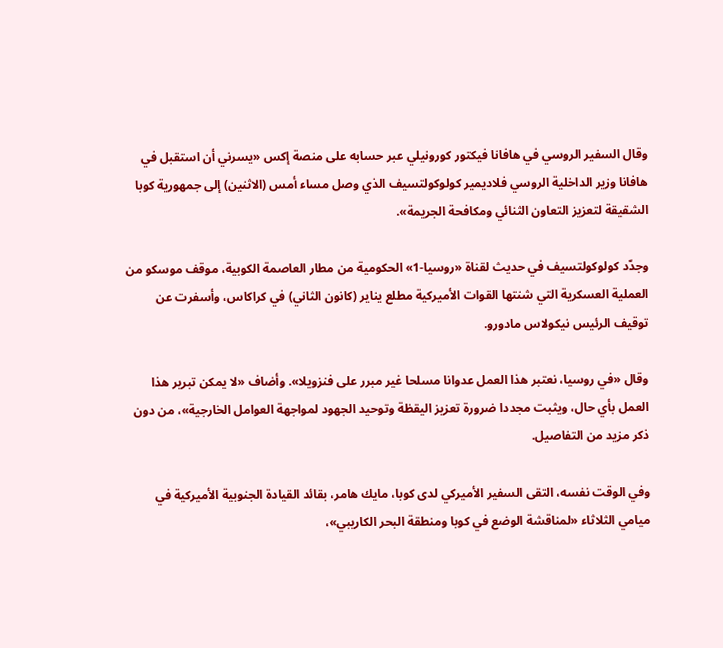وقال السفير الروسي في هافانا فيكتور كورونيلي عبر حسابه على منصة إكس «يسرني أن استقبل في هافانا وزير الداخلية الروسي فلاديمير كولوكولتسيف الذي وصل مساء أمس (الاثنين) إلى جمهورية كوبا الشقيقة لتعزيز التعاون الثنائي ومكافحة الجريمة».

وجدّد كولوكولتسيف في حديث لقناة «روسيا-1» الحكومية من مطار العاصمة الكوبية، موقف موسكو من العملية العسكرية التي شنتها القوات الأميركية مطلع يناير (كانون الثاني) في كراكاس، وأسفرت عن توقيف الرئيس نيكولاس مادورو.

وقال «في روسيا، نعتبر هذا العمل عدوانا مسلحا غير مبرر على فنزويلا». وأضاف «لا يمكن تبرير هذا العمل بأي حال، ويثبت مجددا ضرورة تعزيز اليقظة وتوحيد الجهود لمواجهة العوامل الخارجية»، من دون ذكر مزيد من التفاصيل.

وفي الوقت نفسه، التقى السفير الأميركي لدى كوبا، مايك هامر، بقائد القيادة الجنوبية الأميركية في ميامي الثلاثاء «لمناقشة الوضع في كوبا ومنطقة البحر الكاريبي»،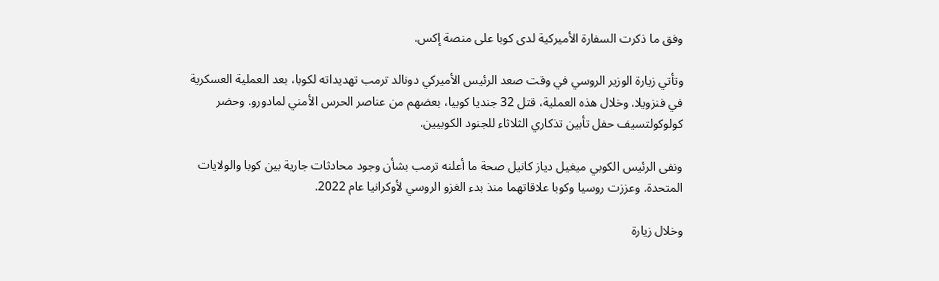وفق ما ذكرت السفارة الأميركية لدى كوبا على منصة إكس.

وتأتي زيارة الوزير الروسي في وقت صعد الرئيس الأميركي دونالد ترمب تهديداته لكوبا، بعد العملية العسكرية في فنزويلا. وخلال هذه العملية، قتل 32 جنديا كوبيا، بعضهم من عناصر الحرس الأمني لمادورو. وحضر كولوكولتسيف حفل تأبين تذكاري الثلاثاء للجنود الكوبيين.

ونفى الرئيس الكوبي ميغيل دياز كانيل صحة ما أعلنه ترمب بشأن وجود محادثات جارية بين كوبا والولايات المتحدة. وعززت روسيا وكوبا علاقاتهما منذ بدء الغزو الروسي لأوكرانيا عام 2022.

وخلال زيارة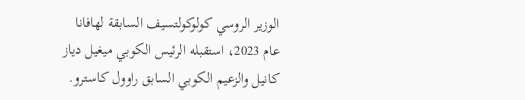الوزير الروسي كولوكولتسيف السابقة لهافانا عام 2023، استقبله الرئيس الكوبي ميغيل دياز كانيل والزعيم الكوبي السابق راوول كاسترو.